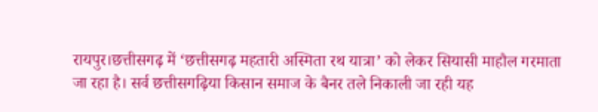रायपुर।छत्तीसगढ़ में ‘छत्तीसगढ़ महतारी अस्मिता रथ यात्रा’ को लेकर सियासी माहौल गरमाता जा रहा है। सर्व छत्तीसगढ़िया किसान समाज के बैनर तले निकाली जा रही यह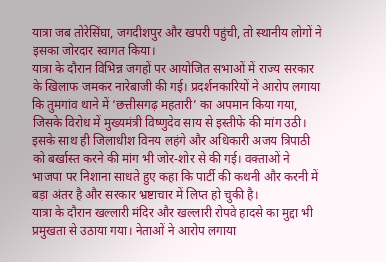यात्रा जब तोरेसिंघा, जगदीशपुर और खपरी पहुंची, तो स्थानीय लोगों ने इसका जोरदार स्वागत किया।
यात्रा के दौरान विभिन्न जगहों पर आयोजित सभाओं में राज्य सरकार के खिलाफ जमकर नारेबाजी की गई। प्रदर्शनकारियों ने आरोप लगाया कि तुमगांव थाने में ‘छत्तीसगढ़ महतारी’ का अपमान किया गया, जिसके विरोध में मुख्यमंत्री विष्णुदेव साय से इस्तीफे की मांग उठी।
इसके साथ ही जिलाधीश विनय लहंगे और अधिकारी अजय त्रिपाठी को बर्खास्त करने की मांग भी जोर-शोर से की गई। वक्ताओं ने भाजपा पर निशाना साधते हुए कहा कि पार्टी की कथनी और करनी में बड़ा अंतर है और सरकार भ्रष्टाचार में लिप्त हो चुकी है।
यात्रा के दौरान खल्लारी मंदिर और खल्लारी रोपवे हादसे का मुद्दा भी प्रमुखता से उठाया गया। नेताओं ने आरोप लगाया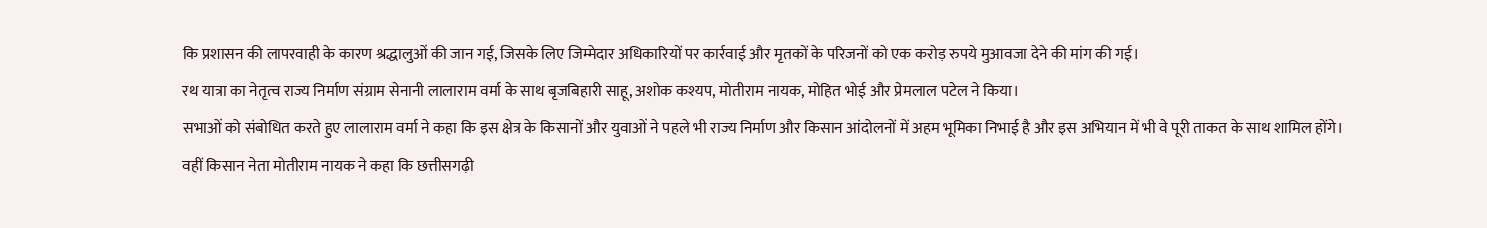कि प्रशासन की लापरवाही के कारण श्रद्धालुओं की जान गई, जिसके लिए जिम्मेदार अधिकारियों पर कार्रवाई और मृतकों के परिजनों को एक करोड़ रुपये मुआवजा देने की मांग की गई।
रथ यात्रा का नेतृत्व राज्य निर्माण संग्राम सेनानी लालाराम वर्मा के साथ बृजबिहारी साहू, अशोक कश्यप, मोतीराम नायक, मोहित भोई और प्रेमलाल पटेल ने किया।
सभाओं को संबोधित करते हुए लालाराम वर्मा ने कहा कि इस क्षेत्र के किसानों और युवाओं ने पहले भी राज्य निर्माण और किसान आंदोलनों में अहम भूमिका निभाई है और इस अभियान में भी वे पूरी ताकत के साथ शामिल होंगे।
वहीं किसान नेता मोतीराम नायक ने कहा कि छत्तीसगढ़ी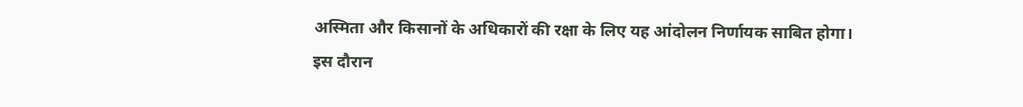अस्मिता और किसानों के अधिकारों की रक्षा के लिए यह आंदोलन निर्णायक साबित होगा।
इस दौरान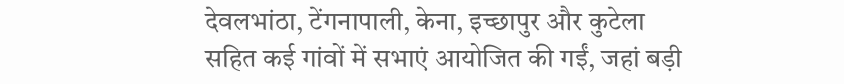देवलभांठा, टेंगनापाली, केना, इच्छापुर और कुटेला सहित कई गांवों में सभाएं आयोजित की गईं, जहां बड़ी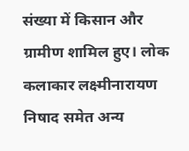संख्या में किसान और ग्रामीण शामिल हुए। लोक कलाकार लक्ष्मीनारायण निषाद समेत अन्य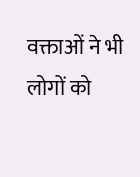वक्ताओं ने भी लोगों को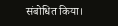संबोधित किया।